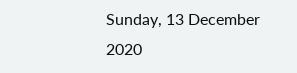Sunday, 13 December 2020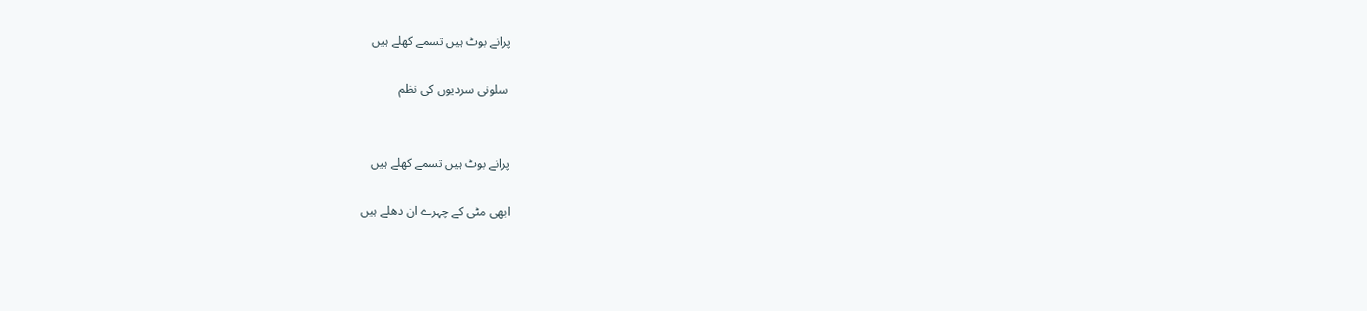پرانے بوٹ ہیں تسمے کھلے ہیں

 سلونی سردیوں کی نظم


پرانے بوٹ ہیں تسمے کھلے ہیں

ابھی مٹی کے چہرے ان دھلے ہیں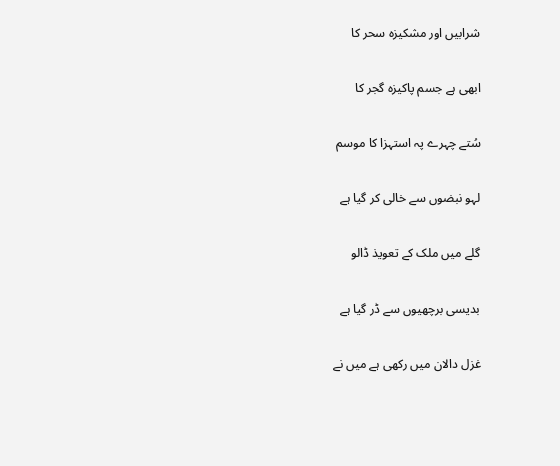شرابیں اور مشکیزہ سحر کا

ابھی ہے جسم پاکیزہ گجر کا

سُتے چہرے پہ استہزا کا موسم

لہو نبضوں سے خالی کر گیا ہے

گلے میں ملک کے تعویذ ڈالو

بدیسی برچھیوں سے ڈر گیا ہے

غزل دالان میں رکھی ہے میں نے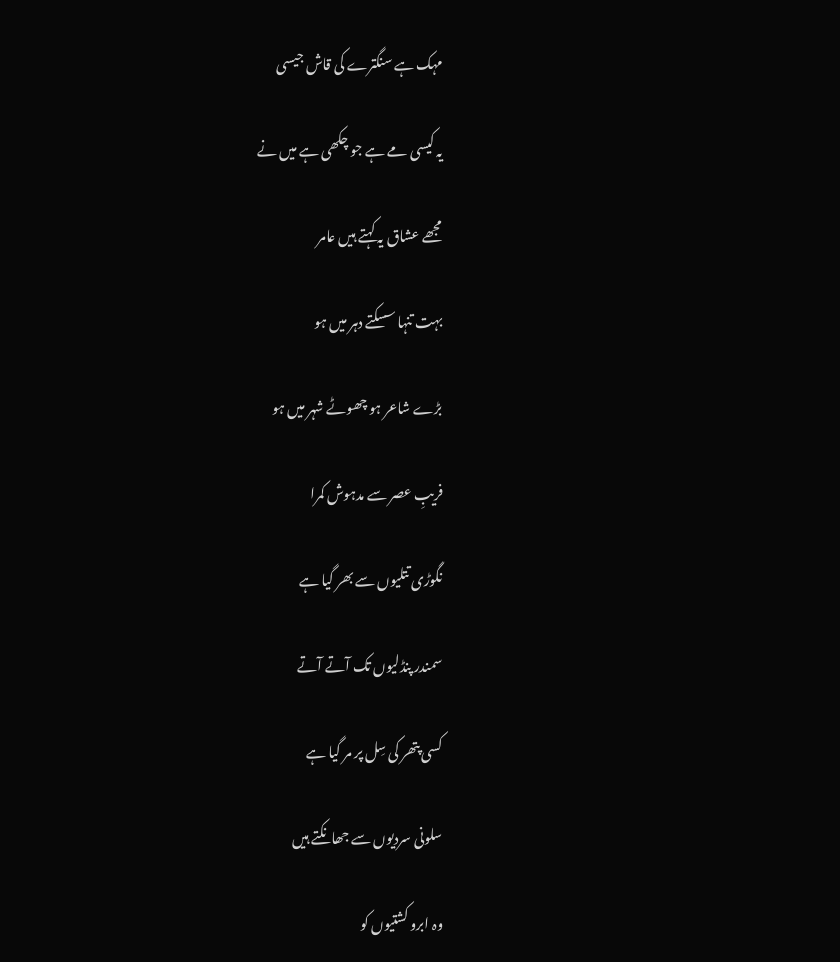مہک ہے سنگترے کی قاش جیسی

یہ کیسی مے ہے جو چکھی ہے میں نے

مجھے عشاق یہ کہتے ہیں عامر

بہت تنہا سسکتے دہر میں ہو

بڑے شاعر ہو چھوٹے شہر میں ہو

فریبِ عصر سے مدہوش کمرا

نگوڑی تتلیوں سے بھر گیا ہے

سمندر پنڈلیوں تک آتے آتے

کسی پتھر کی سِل پر مر گیا ہے

سلونی سردیوں سے جھانکتے ہیں

وہ ابرو کشتیوں کو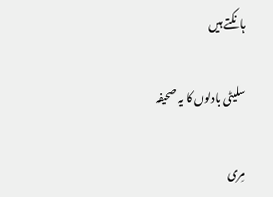ہانکتے ہیں

سلیٹی بادلوں کا یہ صحیفہ

مِری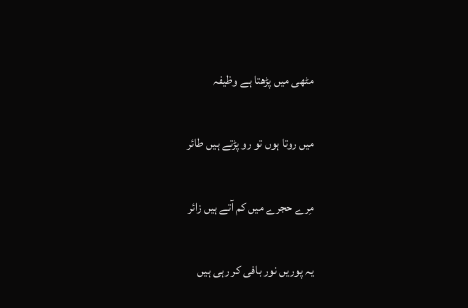مٹھی میں پڑھتا ہے وظیفہ

میں روتا ہوں تو رو پڑتے ہیں طائر

مِرے حجرے میں کم آتے ہیں زائر

یہ پوریں نور بافی کر رہی ہیں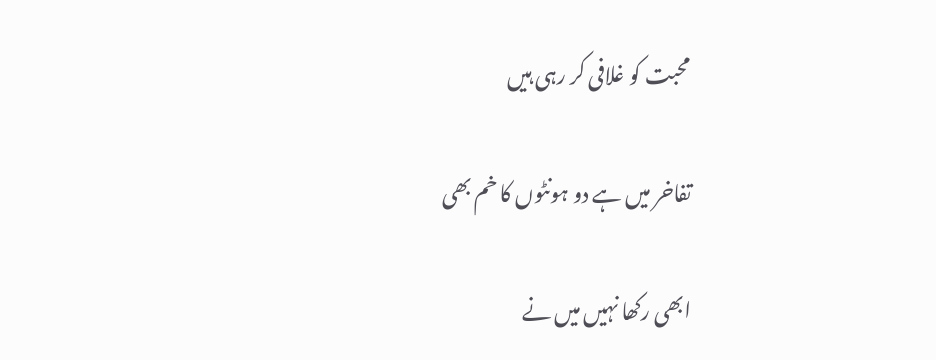محبت کو غلافی کر رہی ہیں

تفاخر میں ہے دو ہونٹوں کا خم بھی

ابھی رکھا نہیں میں نے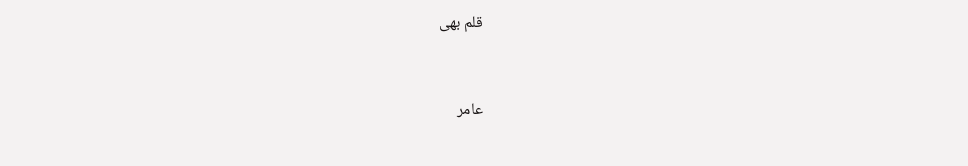قلم بھی


عامر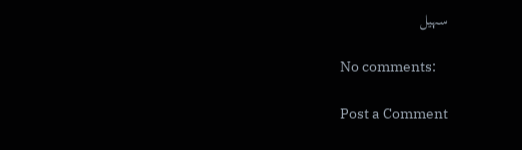سہیل

No comments:

Post a Comment